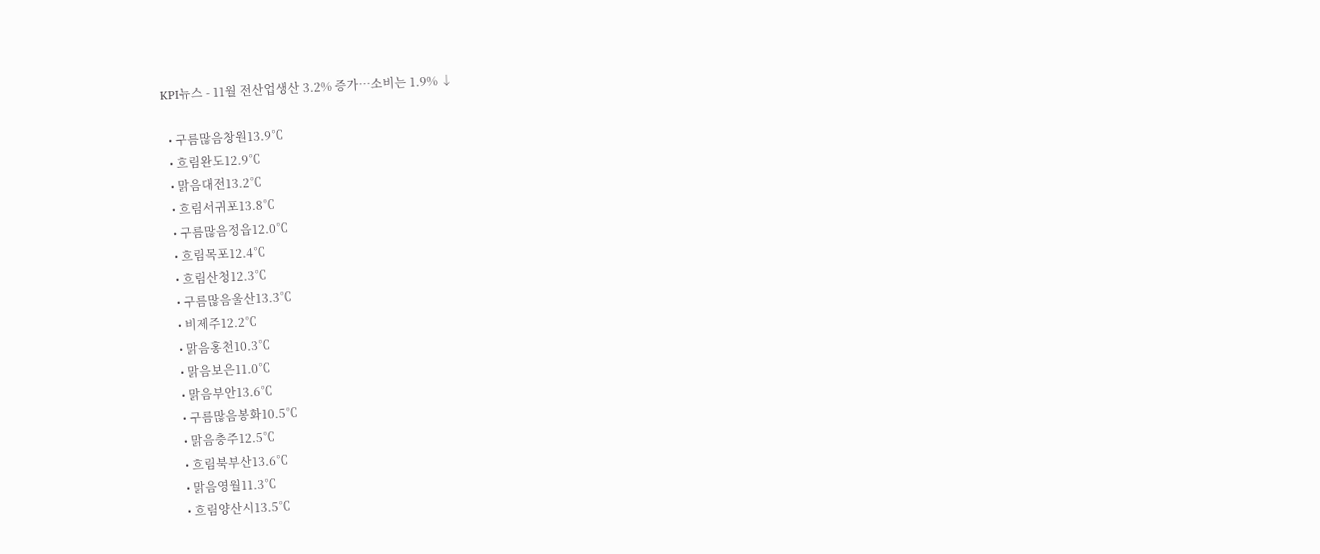KPI뉴스 - 11월 전산업생산 3.2% 증가…소비는 1.9% ↓

  • 구름많음창원13.9℃
  • 흐림완도12.9℃
  • 맑음대전13.2℃
  • 흐림서귀포13.8℃
  • 구름많음정읍12.0℃
  • 흐림목포12.4℃
  • 흐림산청12.3℃
  • 구름많음울산13.3℃
  • 비제주12.2℃
  • 맑음홍천10.3℃
  • 맑음보은11.0℃
  • 맑음부안13.6℃
  • 구름많음봉화10.5℃
  • 맑음충주12.5℃
  • 흐림북부산13.6℃
  • 맑음영월11.3℃
  • 흐림양산시13.5℃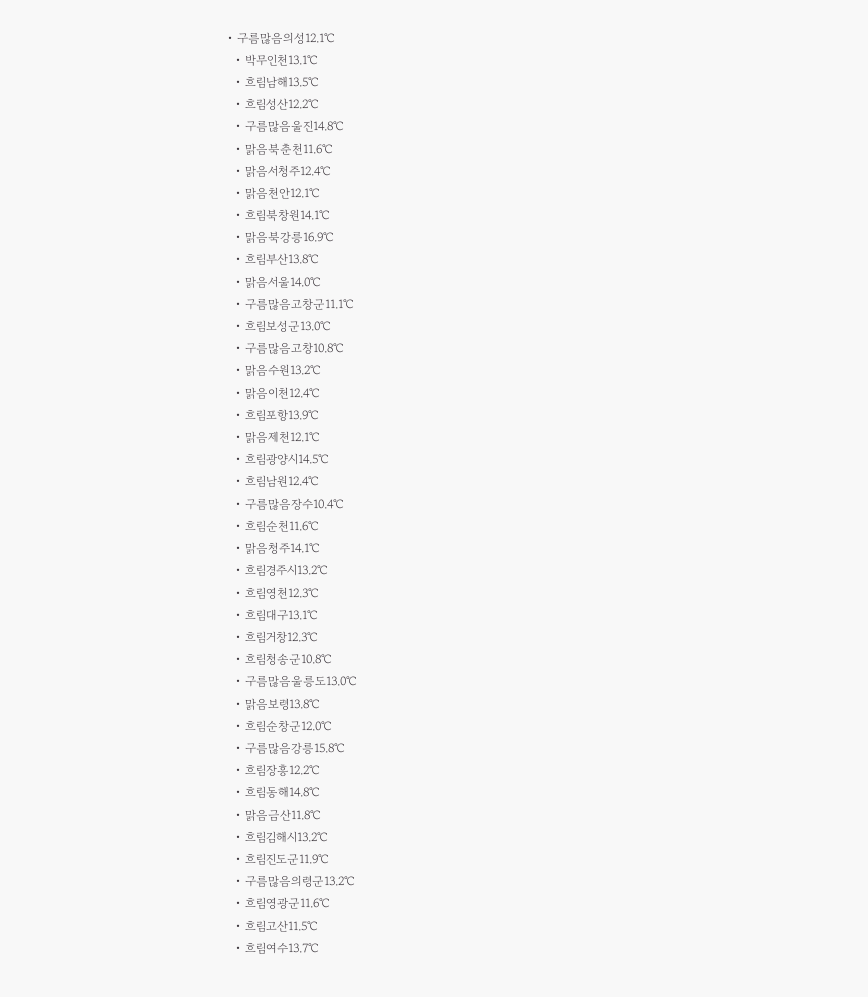• 구름많음의성12.1℃
  • 박무인천13.1℃
  • 흐림남해13.5℃
  • 흐림성산12.2℃
  • 구름많음울진14.8℃
  • 맑음북춘천11.6℃
  • 맑음서청주12.4℃
  • 맑음천안12.1℃
  • 흐림북창원14.1℃
  • 맑음북강릉16.9℃
  • 흐림부산13.8℃
  • 맑음서울14.0℃
  • 구름많음고창군11.1℃
  • 흐림보성군13.0℃
  • 구름많음고창10.8℃
  • 맑음수원13.2℃
  • 맑음이천12.4℃
  • 흐림포항13.9℃
  • 맑음제천12.1℃
  • 흐림광양시14.5℃
  • 흐림남원12.4℃
  • 구름많음장수10.4℃
  • 흐림순천11.6℃
  • 맑음청주14.1℃
  • 흐림경주시13.2℃
  • 흐림영천12.3℃
  • 흐림대구13.1℃
  • 흐림거창12.3℃
  • 흐림청송군10.8℃
  • 구름많음울릉도13.0℃
  • 맑음보령13.8℃
  • 흐림순창군12.0℃
  • 구름많음강릉15.8℃
  • 흐림장흥12.2℃
  • 흐림동해14.8℃
  • 맑음금산11.8℃
  • 흐림김해시13.2℃
  • 흐림진도군11.9℃
  • 구름많음의령군13.2℃
  • 흐림영광군11.6℃
  • 흐림고산11.5℃
  • 흐림여수13.7℃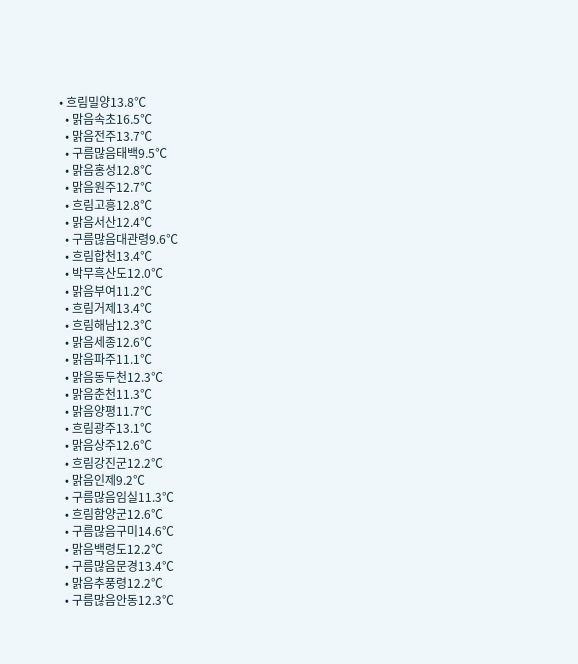• 흐림밀양13.8℃
  • 맑음속초16.5℃
  • 맑음전주13.7℃
  • 구름많음태백9.5℃
  • 맑음홍성12.8℃
  • 맑음원주12.7℃
  • 흐림고흥12.8℃
  • 맑음서산12.4℃
  • 구름많음대관령9.6℃
  • 흐림합천13.4℃
  • 박무흑산도12.0℃
  • 맑음부여11.2℃
  • 흐림거제13.4℃
  • 흐림해남12.3℃
  • 맑음세종12.6℃
  • 맑음파주11.1℃
  • 맑음동두천12.3℃
  • 맑음춘천11.3℃
  • 맑음양평11.7℃
  • 흐림광주13.1℃
  • 맑음상주12.6℃
  • 흐림강진군12.2℃
  • 맑음인제9.2℃
  • 구름많음임실11.3℃
  • 흐림함양군12.6℃
  • 구름많음구미14.6℃
  • 맑음백령도12.2℃
  • 구름많음문경13.4℃
  • 맑음추풍령12.2℃
  • 구름많음안동12.3℃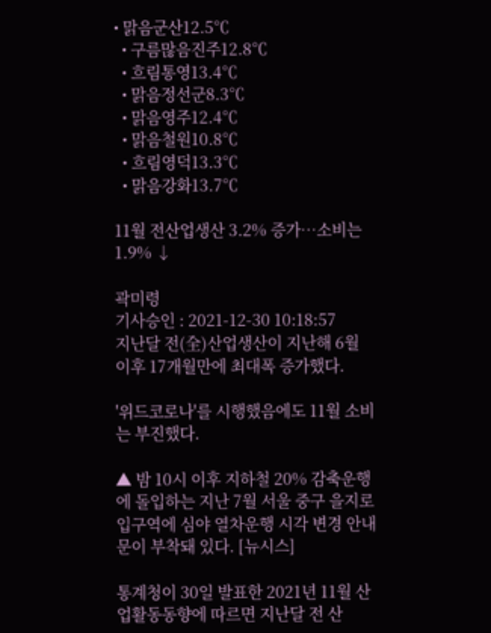• 맑음군산12.5℃
  • 구름많음진주12.8℃
  • 흐림통영13.4℃
  • 맑음정선군8.3℃
  • 맑음영주12.4℃
  • 맑음철원10.8℃
  • 흐림영덕13.3℃
  • 맑음강화13.7℃

11월 전산업생산 3.2% 증가…소비는 1.9% ↓

곽미령
기사승인 : 2021-12-30 10:18:57
지난달 전(全)산업생산이 지난해 6월 이후 17개월만에 최대폭 증가했다.

'위드코로나'를 시행했음에도 11월 소비는 부진했다.

▲ 밤 10시 이후 지하철 20% 감축운행에 돌입하는 지난 7월 서울 중구 을지로입구역에 심야 열차운행 시각 변경 안내문이 부착돼 있다. [뉴시스]

통계청이 30일 발표한 2021년 11월 산업활동동향에 따르면 지난달 전 산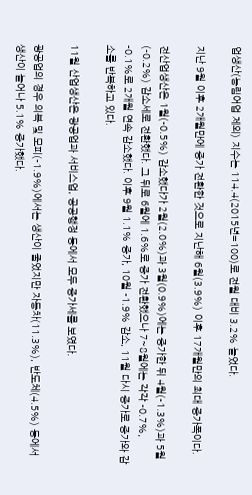업생산(농림어업 제외) 지수는 114.4(2015년=100)로 전월 대비 3.2% 늘었다.

지난 9월 이후 2개월만에 증가 전환한 것으로 지난해 6월(3.9%) 이후 17개월만의 최대 증가폭이다.

전산업생산은 1월(-0.5%) 감소했다가 2월(2.0%)과 3월(0.9%)에는 증가한 뒤 4월(-1.3%)과 5월(-0.2%) 감소세로 전환했다. 그 뒤로 6월에 1.6%로 증가 전환했으나 7~8월에는 각각 -0.7%, -0.1%로 2개월 연속 감소했다. 이후 9월 1.1% 증가, 10월 -1.9% 감소, 11월 다시 증가로 증가와 감소를 반복하고 있다.

11월 산업생산은 광공업과 서비스업, 공공행정 등에서 모두 증가세를 보였다.

광공업의 경우 의복 및 모피(-1.9%)에서는 생산이 줄었지만 자동차(11.3%), 반도체(4.5%) 등에서 생산이 늘어나 5.1% 증가했다.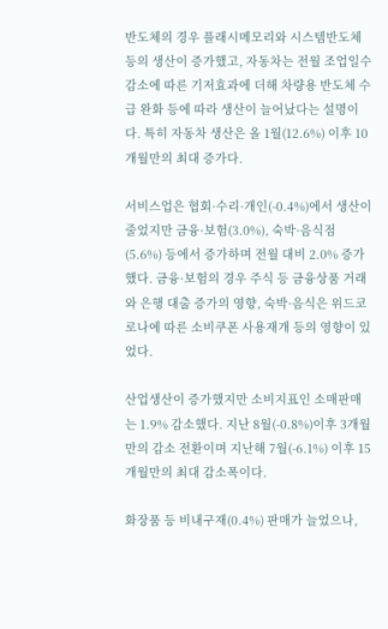반도체의 경우 플래시메모리와 시스템반도체 등의 생산이 증가했고, 자동차는 전월 조업일수 감소에 따른 기저효과에 더해 차량용 반도체 수급 완화 등에 따라 생산이 늘어났다는 설명이다. 특히 자동차 생산은 올 1월(12.6%) 이후 10개월만의 최대 증가다.

서비스업은 협회·수리·개인(-0.4%)에서 생산이 줄었지만 금융·보험(3.0%), 숙박·음식점(5.6%) 등에서 증가하며 전월 대비 2.0% 증가했다. 금융·보험의 경우 주식 등 금융상품 거래와 은행 대출 증가의 영향, 숙박·음식은 위드코로나에 따른 소비쿠폰 사용재개 등의 영향이 있었다.

산업생산이 증가했지만 소비지표인 소매판매는 1.9% 감소했다. 지난 8월(-0.8%)이후 3개월만의 감소 전환이며 지난해 7월(-6.1%) 이후 15개월만의 최대 감소폭이다.

화장품 등 비내구재(0.4%) 판매가 늘었으나,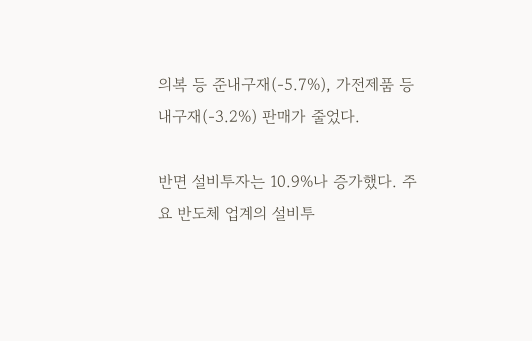의복 등 준내구재(-5.7%), 가전제품 등 내구재(-3.2%) 판매가 줄었다.

반면 설비투자는 10.9%나 증가했다. 주요 반도체 업계의 설비투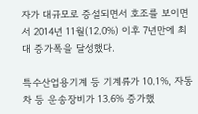자가 대규모로 증설되면서 호조를 보이면서 2014년 11월(12.0%) 이후 7년만에 최대 증가폭을 달성했다.

특수산업용기계 등 기계류가 10.1%, 자동차 등 운송장비가 13.6% 증가했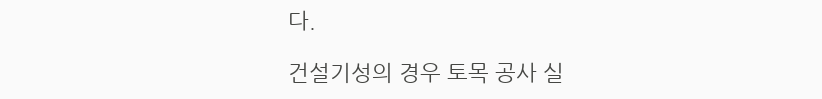다.

건설기성의 경우 토목 공사 실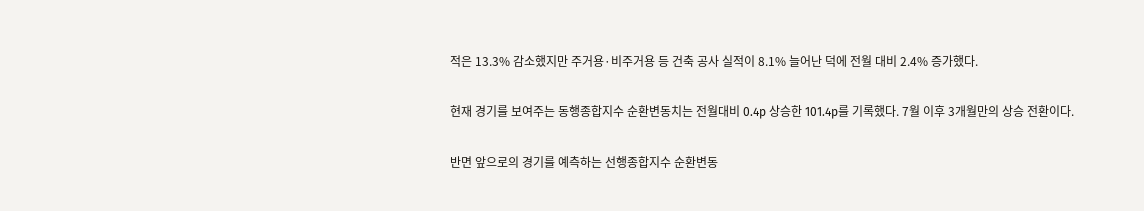적은 13.3% 감소했지만 주거용·비주거용 등 건축 공사 실적이 8.1% 늘어난 덕에 전월 대비 2.4% 증가했다.

현재 경기를 보여주는 동행종합지수 순환변동치는 전월대비 0.4p 상승한 101.4p를 기록했다. 7월 이후 3개월만의 상승 전환이다.

반면 앞으로의 경기를 예측하는 선행종합지수 순환변동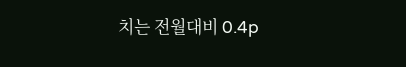치는 전월대비 0.4p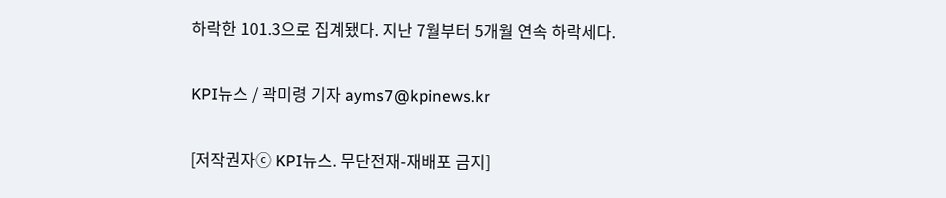하락한 101.3으로 집계됐다. 지난 7월부터 5개월 연속 하락세다.

KPI뉴스 / 곽미령 기자 ayms7@kpinews.kr

[저작권자ⓒ KPI뉴스. 무단전재-재배포 금지]